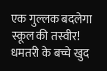एक गुल्लक बदलेगा स्कूल की तस्वीर! धमतरी के बच्चे खुद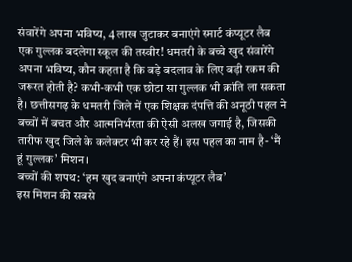संवारेंगे अपना भविष्य, 4 लाख जुटाकर बनाएंगे स्मार्ट कंप्यूटर लैब
एक गुल्लक बदलेगा स्कूल की तस्वीर! धमतरी के बच्चे खुद संवारेंगे अपना भविष्य, कौन कहता है कि बड़े बदलाव के लिए बड़ी रकम की जरूरत होती है? कभी-कभी एक छोटा सा गुल्लक भी क्रांति ला सकता है। छत्तीसगढ़ के धमतरी जिले में एक शिक्षक दंपत्ति की अनूठी पहल ने बच्चों में बचत और आत्मनिर्भरता की ऐसी अलख जगाई है, जिसकी तारीफ खुद जिले के कलेक्टर भी कर रहे हैं। इस पहल का नाम है- ‘मैं हूं गुल्लक’ मिशन।
बच्चों की शपथ: ‘हम खुद बनाएंगे अपना कंप्यूटर लैब’
इस मिशन की सबसे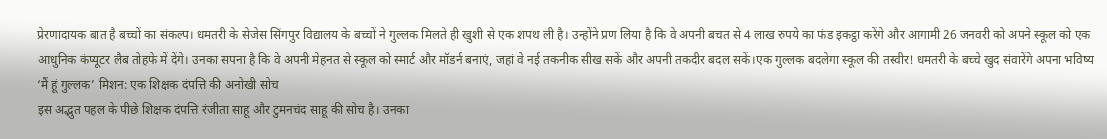प्रेरणादायक बात है बच्चों का संकल्प। धमतरी के सेजेस सिंगपुर विद्यालय के बच्चों ने गुल्लक मिलते ही खुशी से एक शपथ ली है। उन्होंने प्रण लिया है कि वे अपनी बचत से 4 लाख रुपये का फंड इकट्ठा करेंगे और आगामी 26 जनवरी को अपने स्कूल को एक आधुनिक कंप्यूटर लैब तोहफे में देंगे। उनका सपना है कि वे अपनी मेहनत से स्कूल को स्मार्ट और मॉडर्न बनाएं, जहां वे नई तकनीक सीख सकें और अपनी तकदीर बदल सकें।एक गुल्लक बदलेगा स्कूल की तस्वीर! धमतरी के बच्चे खुद संवारेंगे अपना भविष्य
‘मैं हूं गुल्लक’ मिशन: एक शिक्षक दंपत्ति की अनोखी सोच
इस अद्भुत पहल के पीछे शिक्षक दंपत्ति रंजीता साहू और टुमनचंद साहू की सोच है। उनका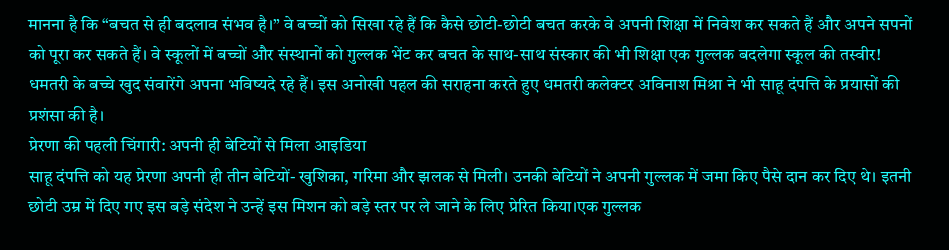मानना है कि “बचत से ही बदलाव संभव है।” वे बच्चों को सिखा रहे हैं कि कैसे छोटी-छोटी बचत करके वे अपनी शिक्षा में निवेश कर सकते हैं और अपने सपनों को पूरा कर सकते हैं। वे स्कूलों में बच्चों और संस्थानों को गुल्लक भेंट कर बचत के साथ-साथ संस्कार की भी शिक्षा एक गुल्लक बदलेगा स्कूल की तस्वीर! धमतरी के बच्चे खुद संवारेंगे अपना भविष्यदे रहे हैं। इस अनोखी पहल की सराहना करते हुए धमतरी कलेक्टर अविनाश मिश्रा ने भी साहू दंपत्ति के प्रयासों की प्रशंसा की है।
प्रेरणा की पहली चिंगारी: अपनी ही बेटियों से मिला आइडिया
साहू दंपत्ति को यह प्रेरणा अपनी ही तीन बेटियों- खुशिका, गरिमा और झलक से मिली। उनकी बेटियों ने अपनी गुल्लक में जमा किए पैसे दान कर दिए थे। इतनी छोटी उम्र में दिए गए इस बड़े संदेश ने उन्हें इस मिशन को बड़े स्तर पर ले जाने के लिए प्रेरित किया।एक गुल्लक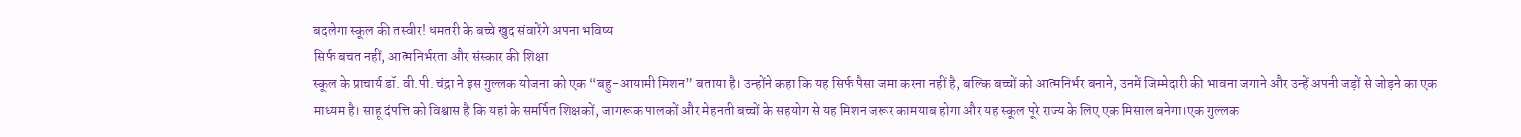बदलेगा स्कूल की तस्वीर! धमतरी के बच्चे खुद संवारेंगे अपना भविष्य
सिर्फ बचत नहीं, आत्मनिर्भरता और संस्कार की शिक्षा
स्कूल के प्राचार्य डॉ. वी.पी. चंद्रा ने इस गुल्लक योजना को एक “बहु-आयामी मिशन” बताया है। उन्होंने कहा कि यह सिर्फ पैसा जमा करना नहीं है, बल्कि बच्चों को आत्मनिर्भर बनाने, उनमें जिम्मेदारी की भावना जगाने और उन्हें अपनी जड़ों से जोड़ने का एक माध्यम है। साहू दंपत्ति को विश्वास है कि यहां के समर्पित शिक्षकों, जागरूक पालकों और मेहनती बच्चों के सहयोग से यह मिशन जरूर कामयाब होगा और यह स्कूल पूरे राज्य के लिए एक मिसाल बनेगा।एक गुल्लक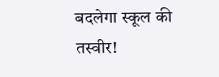बदलेगा स्कूल की तस्वीर!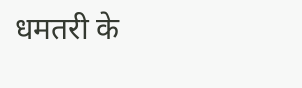धमतरी के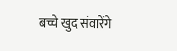बच्चे खुद संवारेंगे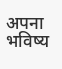अपना भविष्य